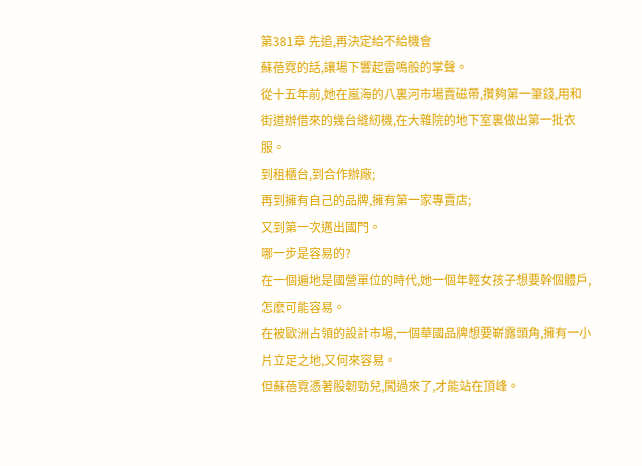第381章 先追,再決定給不給機會
蘇蓓霓的話,讓場下響起雷鳴般的掌聲。
從十五年前,她在嵐海的八裏河市場賣磁帶,攢夠第一筆錢,用和街道辦借來的幾台縫紉機,在大雜院的地下室裏做出第一批衣服。
到租櫃台,到合作辦廠;
再到擁有自己的品牌,擁有第一家專賣店;
又到第一次邁出國門。
哪一步是容易的?
在一個遍地是國營單位的時代,她一個年輕女孩子想要幹個體戶,怎麽可能容易。
在被歐洲占領的設計市場,一個華國品牌想要嶄露頭角,擁有一小片立足之地,又何來容易。
但蘇蓓霓憑著股韌勁兒,闖過來了,才能站在頂峰。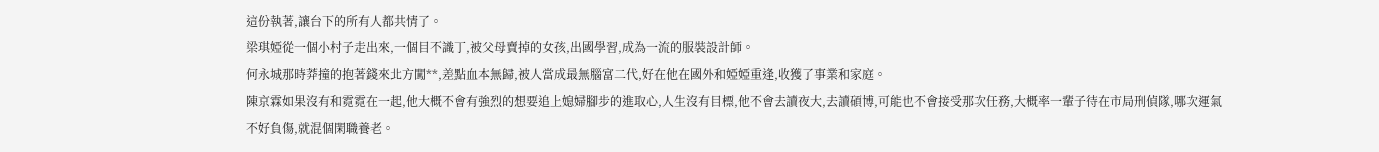這份執著,讓台下的所有人都共情了。
梁琪婭從一個小村子走出來,一個目不識丁,被父母賣掉的女孩,出國學習,成為一流的服裝設計師。
何永城那時莽撞的抱著錢來北方闖**,差點血本無歸,被人當成最無腦富二代,好在他在國外和婭婭重逢,收獲了事業和家庭。
陳京霖如果沒有和霓霓在一起,他大概不會有強烈的想要追上媳婦腳步的進取心,人生沒有目標,他不會去讀夜大,去讀碩博,可能也不會接受那次任務,大概率一輩子待在市局刑偵隊,哪次運氣不好負傷,就混個閑職養老。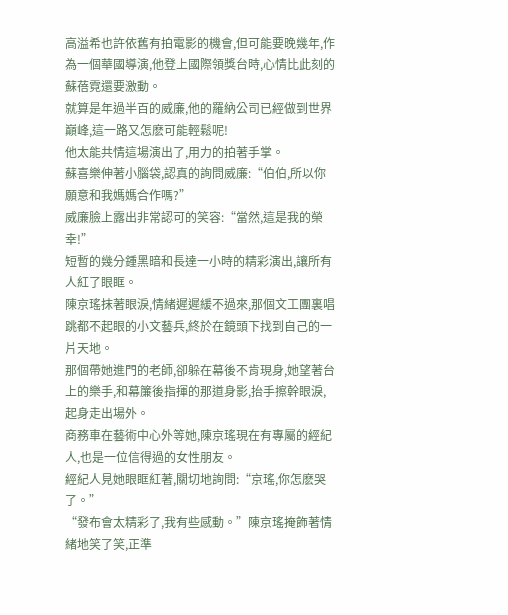高溢希也許依舊有拍電影的機會,但可能要晚幾年,作為一個華國導演,他登上國際領獎台時,心情比此刻的蘇蓓霓還要激動。
就算是年過半百的威廉,他的羅納公司已經做到世界巔峰,這一路又怎麽可能輕鬆呢!
他太能共情這場演出了,用力的拍著手掌。
蘇喜樂伸著小腦袋,認真的詢問威廉:“伯伯,所以你願意和我媽媽合作嗎?”
威廉臉上露出非常認可的笑容:“當然,這是我的榮幸!”
短暫的幾分鍾黑暗和長達一小時的精彩演出,讓所有人紅了眼眶。
陳京瑤抹著眼淚,情緒遲遲緩不過來,那個文工團裏唱跳都不起眼的小文藝兵,終於在鏡頭下找到自己的一片天地。
那個帶她進門的老師,卻躲在幕後不肯現身,她望著台上的樂手,和幕簾後指揮的那道身影,抬手擦幹眼淚,起身走出場外。
商務車在藝術中心外等她,陳京瑤現在有專屬的經紀人,也是一位信得過的女性朋友。
經紀人見她眼眶紅著,關切地詢問:“京瑤,你怎麽哭了。”
“發布會太精彩了,我有些感動。”陳京瑤掩飾著情緒地笑了笑,正準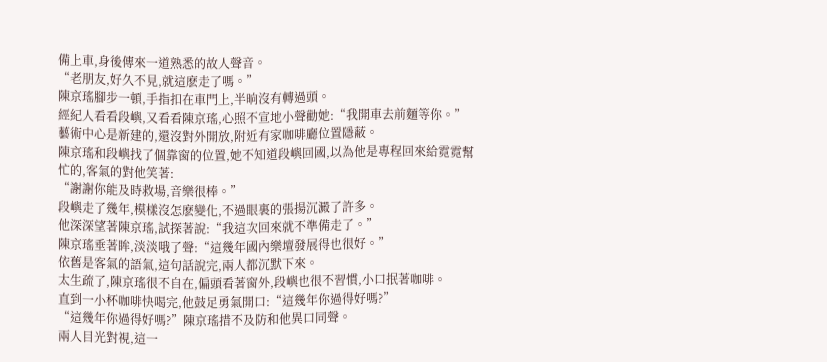備上車,身後傳來一道熟悉的故人聲音。
“老朋友,好久不見,就這麽走了嗎。”
陳京瑤腳步一頓,手指扣在車門上,半晌沒有轉過頭。
經紀人看看段嶼,又看看陳京瑤,心照不宣地小聲勸她:“我開車去前麵等你。”
藝術中心是新建的,還沒對外開放,附近有家咖啡廳位置隱蔽。
陳京瑤和段嶼找了個靠窗的位置,她不知道段嶼回國,以為他是專程回來給霓霓幫忙的,客氣的對他笑著:
“謝謝你能及時救場,音樂很棒。”
段嶼走了幾年,模樣沒怎麽變化,不過眼裏的張揚沉澱了許多。
他深深望著陳京瑤,試探著說:“我這次回來就不準備走了。”
陳京瑤垂著眸,淡淡哦了聲:“這幾年國內樂壇發展得也很好。”
依舊是客氣的語氣,這句話說完,兩人都沉默下來。
太生疏了,陳京瑤很不自在,偏頭看著窗外,段嶼也很不習慣,小口抿著咖啡。
直到一小杯咖啡快喝完,他鼓足勇氣開口:“這幾年你過得好嗎?”
“這幾年你過得好嗎?”陳京瑤措不及防和他異口同聲。
兩人目光對視,這一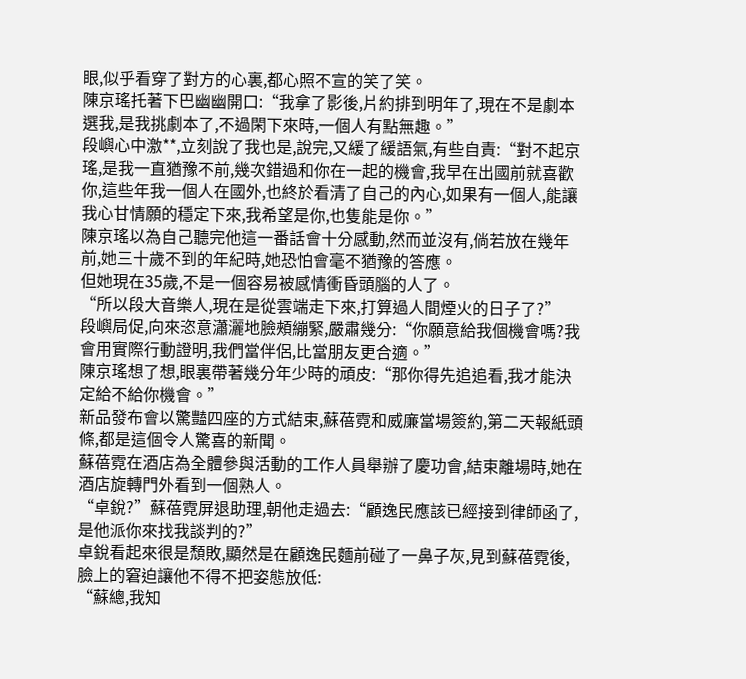眼,似乎看穿了對方的心裏,都心照不宣的笑了笑。
陳京瑤托著下巴幽幽開口:“我拿了影後,片約排到明年了,現在不是劇本選我,是我挑劇本了,不過閑下來時,一個人有點無趣。”
段嶼心中激**,立刻說了我也是,說完,又緩了緩語氣,有些自責:“對不起京瑤,是我一直猶豫不前,幾次錯過和你在一起的機會,我早在出國前就喜歡你,這些年我一個人在國外,也終於看清了自己的內心,如果有一個人,能讓我心甘情願的穩定下來,我希望是你,也隻能是你。”
陳京瑤以為自己聽完他這一番話會十分感動,然而並沒有,倘若放在幾年前,她三十歲不到的年紀時,她恐怕會毫不猶豫的答應。
但她現在35歲,不是一個容易被感情衝昏頭腦的人了。
“所以段大音樂人,現在是從雲端走下來,打算過人間煙火的日子了?”
段嶼局促,向來恣意瀟灑地臉頰繃緊,嚴肅幾分:“你願意給我個機會嗎?我會用實際行動證明,我們當伴侶,比當朋友更合適。”
陳京瑤想了想,眼裏帶著幾分年少時的頑皮:“那你得先追追看,我才能決定給不給你機會。”
新品發布會以驚豔四座的方式結束,蘇蓓霓和威廉當場簽約,第二天報紙頭條,都是這個令人驚喜的新聞。
蘇蓓霓在酒店為全體參與活動的工作人員舉辦了慶功會,結束離場時,她在酒店旋轉門外看到一個熟人。
“卓銳?”蘇蓓霓屏退助理,朝他走過去:“顧逸民應該已經接到律師函了,是他派你來找我談判的?”
卓銳看起來很是頹敗,顯然是在顧逸民麵前碰了一鼻子灰,見到蘇蓓霓後,臉上的窘迫讓他不得不把姿態放低:
“蘇總,我知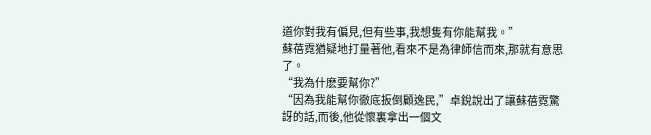道你對我有偏見,但有些事,我想隻有你能幫我。”
蘇蓓霓猶疑地打量著他,看來不是為律師信而來,那就有意思了。
“我為什麽要幫你?”
“因為我能幫你徹底扳倒顧逸民,”卓銳說出了讓蘇蓓霓驚訝的話,而後,他從懷裏拿出一個文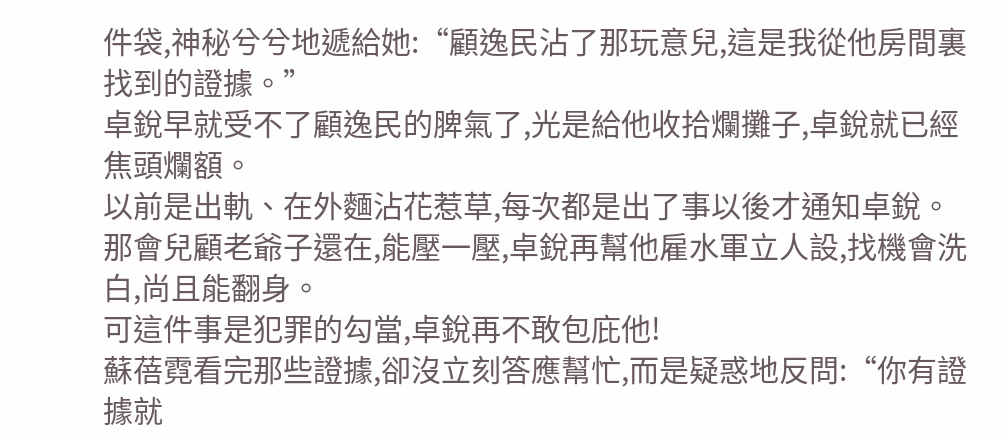件袋,神秘兮兮地遞給她:“顧逸民沾了那玩意兒,這是我從他房間裏找到的證據。”
卓銳早就受不了顧逸民的脾氣了,光是給他收拾爛攤子,卓銳就已經焦頭爛額。
以前是出軌、在外麵沾花惹草,每次都是出了事以後才通知卓銳。
那會兒顧老爺子還在,能壓一壓,卓銳再幫他雇水軍立人設,找機會洗白,尚且能翻身。
可這件事是犯罪的勾當,卓銳再不敢包庇他!
蘇蓓霓看完那些證據,卻沒立刻答應幫忙,而是疑惑地反問:“你有證據就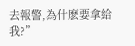去報警,為什麽要拿給我?”